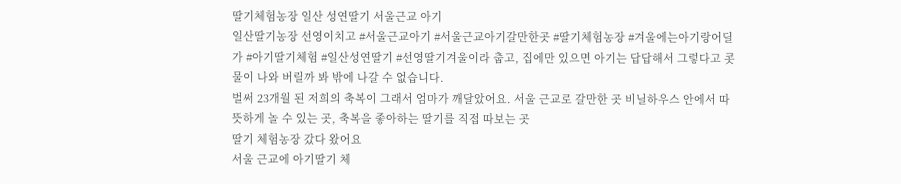딸기체험농장 일산 성연딸기 서울근교 아기
일산딸기농장 선영이치고 #서울근교아기 #서울근교아기갈만한곳 #딸기체험농장 #겨울에는아기랑어딜가 #아기딸기체험 #일산성연딸기 #선영딸기겨울이라 춥고, 집에만 있으면 아기는 답답해서 그렇다고 콧물이 나와 버릴까 봐 밖에 나갈 수 없습니다.
벌써 23개월 된 저희의 축복이 그래서 엄마가 깨달았어요. 서울 근교로 갈만한 곳 비닐하우스 안에서 따뜻하게 놀 수 있는 곳, 축복을 좋아하는 딸기를 직접 따보는 곳
딸기 체험농장 갔다 왔어요
서울 근교에 아기딸기 체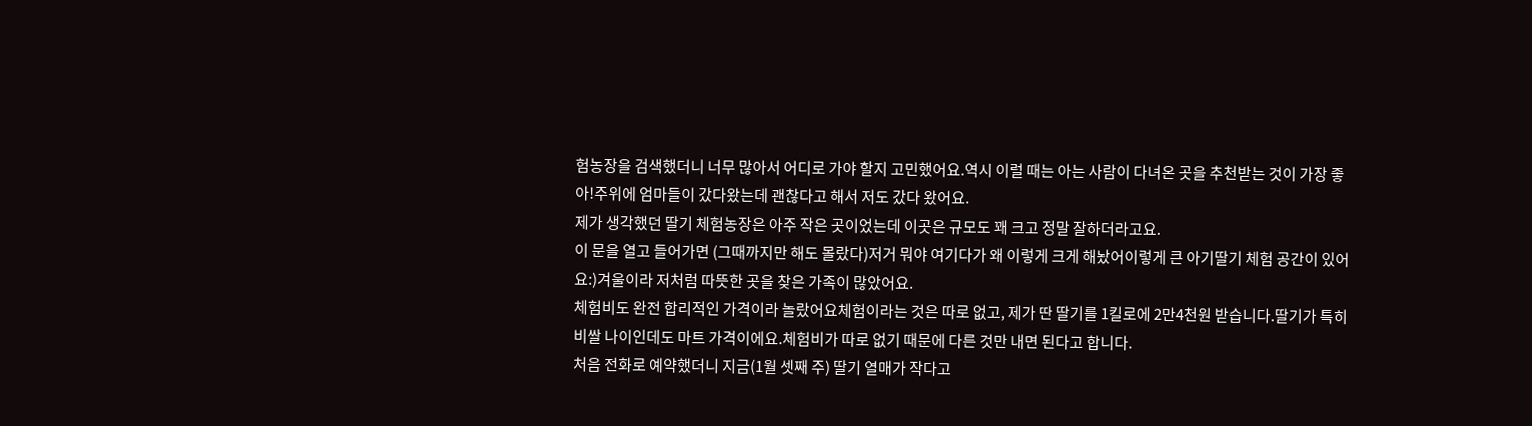험농장을 검색했더니 너무 많아서 어디로 가야 할지 고민했어요.역시 이럴 때는 아는 사람이 다녀온 곳을 추천받는 것이 가장 좋아!주위에 엄마들이 갔다왔는데 괜찮다고 해서 저도 갔다 왔어요.
제가 생각했던 딸기 체험농장은 아주 작은 곳이었는데 이곳은 규모도 꽤 크고 정말 잘하더라고요.
이 문을 열고 들어가면 (그때까지만 해도 몰랐다)저거 뭐야 여기다가 왜 이렇게 크게 해놨어이렇게 큰 아기딸기 체험 공간이 있어요:)겨울이라 저처럼 따뜻한 곳을 찾은 가족이 많았어요.
체험비도 완전 합리적인 가격이라 놀랐어요체험이라는 것은 따로 없고, 제가 딴 딸기를 1킬로에 2만4천원 받습니다.딸기가 특히 비쌀 나이인데도 마트 가격이에요.체험비가 따로 없기 때문에 다른 것만 내면 된다고 합니다.
처음 전화로 예약했더니 지금(1월 셋째 주) 딸기 열매가 작다고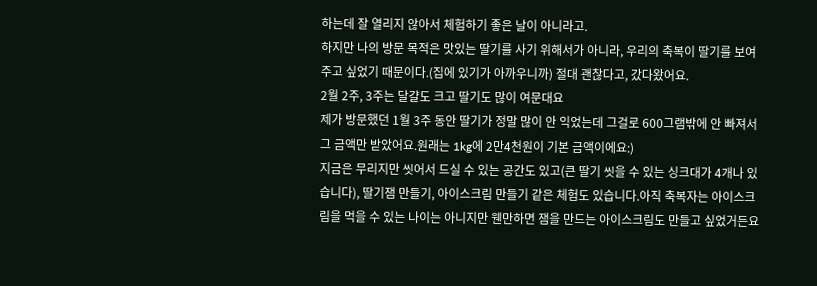하는데 잘 열리지 않아서 체험하기 좋은 날이 아니라고.
하지만 나의 방문 목적은 맛있는 딸기를 사기 위해서가 아니라, 우리의 축복이 딸기를 보여주고 싶었기 때문이다.(집에 있기가 아까우니까) 절대 괜찮다고, 갔다왔어요.
2월 2주, 3주는 달걀도 크고 딸기도 많이 여문대요
제가 방문했던 1월 3주 동안 딸기가 정말 많이 안 익었는데 그걸로 600그램밖에 안 빠져서 그 금액만 받았어요.원래는 1kg에 2만4천원이 기본 금액이에요:)
지금은 무리지만 씻어서 드실 수 있는 공간도 있고(큰 딸기 씻을 수 있는 싱크대가 4개나 있습니다), 딸기잼 만들기, 아이스크림 만들기 같은 체험도 있습니다.아직 축복자는 아이스크림을 먹을 수 있는 나이는 아니지만 웬만하면 잼을 만드는 아이스크림도 만들고 싶었거든요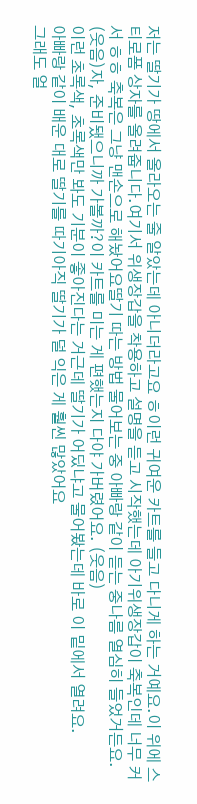저는 딸기가 땅에서 올라오는 줄 알았는데 아니더라고요 ㅎ이런 귀여운 카트를 들고 다니게 하는 거예요.이 위에 스티로폼 상자를 올려줍니다.여기서 위생장갑을 착용하고 설명을 듣고 시작했는데 아기위생장갑이 축복인데 너무 커서 ㅎㅎ 축복은 그냥 맨손으로 해놨어요딸기 따는 방법 물어보는 중 아빠랑 같이 듣는 중나름 열심히 들었거든요. (웃음)자, 준비됐으니까 가볼까?이 카트를 미는 게 편했는지 다야 가버렸어요. (웃음)
이런 초록색, 초록색만 봐도 기분이 좋아진다는 거근데 딸기가 어딨냐고 물어봤는데 바로 이 밑에서 열려요.
아빠랑 같이 배운 대로 딸기를 따기아직 딸기가 덜 익은 게 훨씬 많았어요
그래도 얼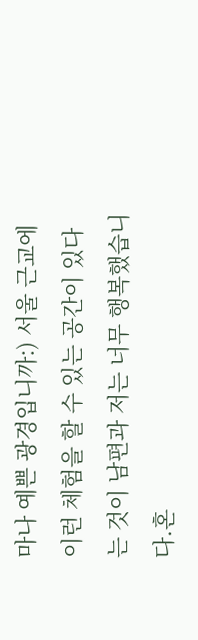마나 예쁜 광경입니까:) 서울 근교에 이런 체험을 할 수 있는 공간이 있다는 것이 남편과 저는 너무 행복했습니다.혼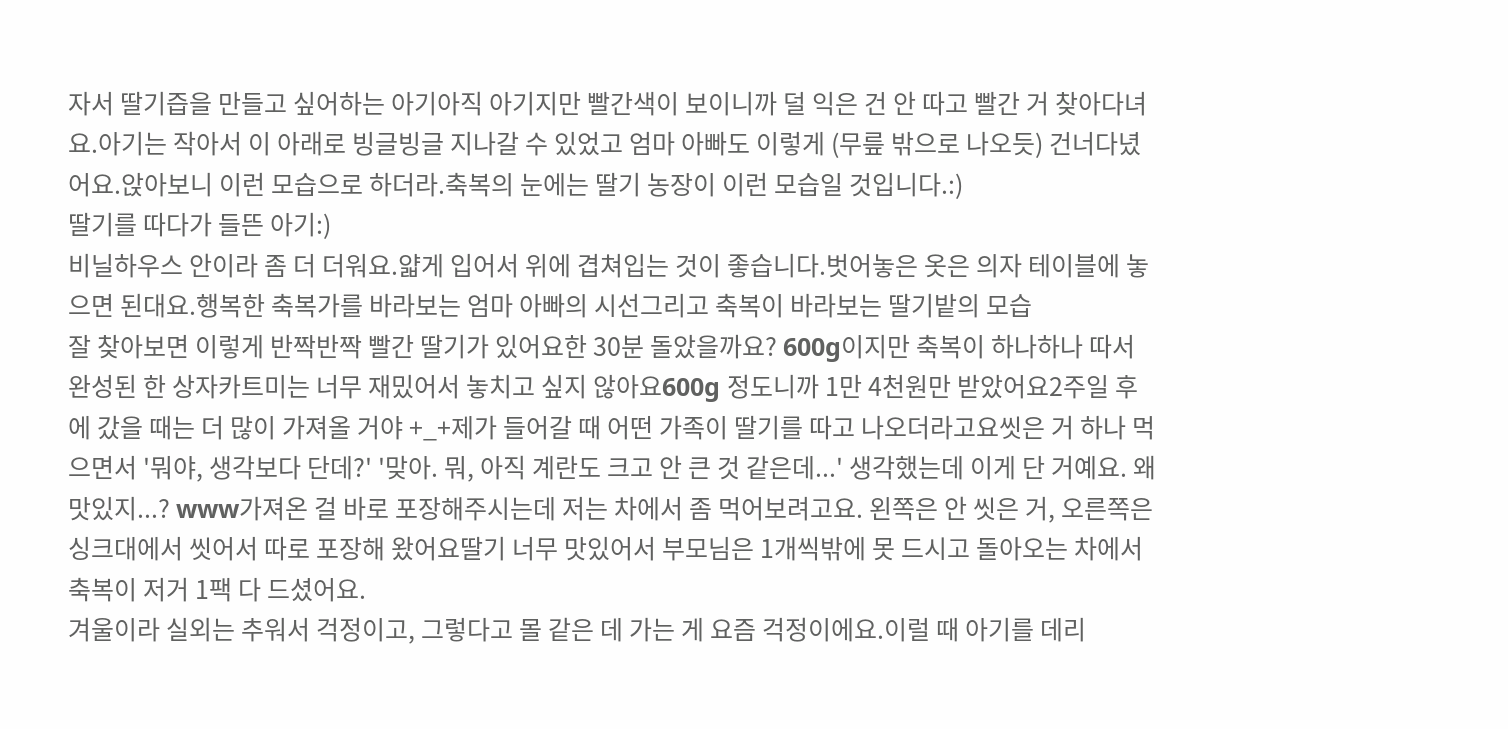자서 딸기즙을 만들고 싶어하는 아기아직 아기지만 빨간색이 보이니까 덜 익은 건 안 따고 빨간 거 찾아다녀요.아기는 작아서 이 아래로 빙글빙글 지나갈 수 있었고 엄마 아빠도 이렇게 (무릎 밖으로 나오듯) 건너다녔어요.앉아보니 이런 모습으로 하더라.축복의 눈에는 딸기 농장이 이런 모습일 것입니다.:)
딸기를 따다가 들뜬 아기:)
비닐하우스 안이라 좀 더 더워요.얇게 입어서 위에 겹쳐입는 것이 좋습니다.벗어놓은 옷은 의자 테이블에 놓으면 된대요.행복한 축복가를 바라보는 엄마 아빠의 시선그리고 축복이 바라보는 딸기밭의 모습
잘 찾아보면 이렇게 반짝반짝 빨간 딸기가 있어요한 30분 돌았을까요? 600g이지만 축복이 하나하나 따서 완성된 한 상자카트미는 너무 재밌어서 놓치고 싶지 않아요600g 정도니까 1만 4천원만 받았어요2주일 후에 갔을 때는 더 많이 가져올 거야 +_+제가 들어갈 때 어떤 가족이 딸기를 따고 나오더라고요씻은 거 하나 먹으면서 '뭐야, 생각보다 단데?' '맞아. 뭐, 아직 계란도 크고 안 큰 것 같은데...' 생각했는데 이게 단 거예요. 왜 맛있지...? www가져온 걸 바로 포장해주시는데 저는 차에서 좀 먹어보려고요. 왼쪽은 안 씻은 거, 오른쪽은 싱크대에서 씻어서 따로 포장해 왔어요딸기 너무 맛있어서 부모님은 1개씩밖에 못 드시고 돌아오는 차에서 축복이 저거 1팩 다 드셨어요.
겨울이라 실외는 추워서 걱정이고, 그렇다고 몰 같은 데 가는 게 요즘 걱정이에요.이럴 때 아기를 데리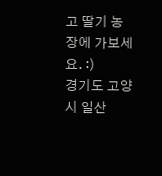고 딸기 농장에 가보세요. :)
경기도 고양시 일산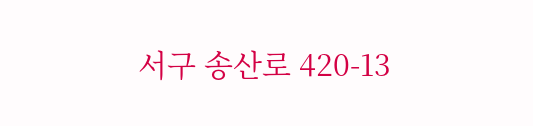서구 송산로 420-13